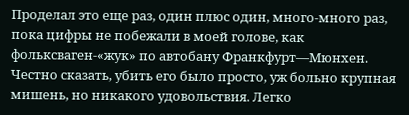Проделал это еще раз, один плюс один, много-много раз, пока цифры не побежали в моей голове, как фольксваген-«жук» по автобану Франкфурт—Мюнхен. Честно сказать, убить его было просто, уж больно крупная мишень, но никакого удовольствия. Легко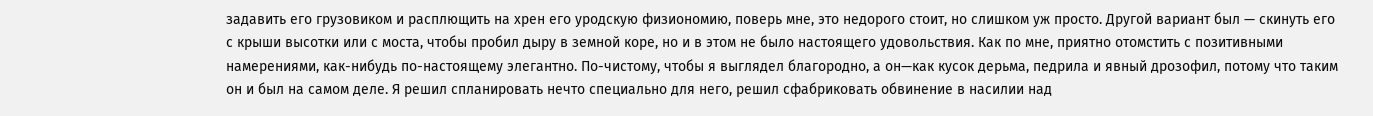задавить его грузовиком и расплющить на хрен его уродскую физиономию, поверь мне, это недорого стоит, но слишком уж просто. Другой вариант был — скинуть его с крыши высотки или с моста, чтобы пробил дыру в земной коре, но и в этом не было настоящего удовольствия. Как по мне, приятно отомстить с позитивными намерениями, как-нибудь по-настоящему элегантно. По-чистому, чтобы я выглядел благородно, а он—как кусок дерьма, педрила и явный дрозофил, потому что таким он и был на самом деле. Я решил спланировать нечто специально для него, решил сфабриковать обвинение в насилии над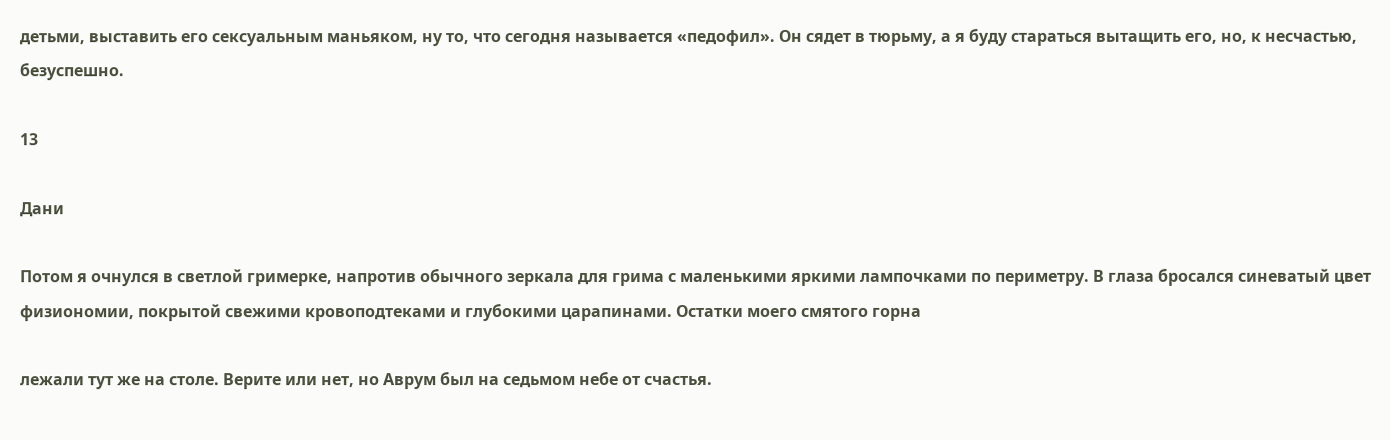детьми, выставить его сексуальным маньяком, ну то, что сегодня называется «педофил». Он сядет в тюрьму, а я буду стараться вытащить его, но, к несчастью, безуспешно.

13

Дани

Потом я очнулся в светлой гримерке, напротив обычного зеркала для грима с маленькими яркими лампочками по периметру. В глаза бросался синеватый цвет физиономии, покрытой свежими кровоподтеками и глубокими царапинами. Остатки моего смятого горна

лежали тут же на столе. Верите или нет, но Аврум был на седьмом небе от счастья.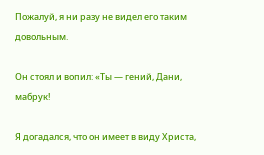Пожалуй, я ни разу не видел его таким довольным.

Он стоял и вопил: «Ты — гений, Дани, мабрук!

Я догадался, что он имеет в виду Христа,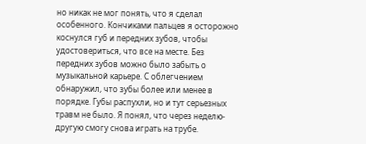но никак не мог понять, что я сделал особенного. Кончиками пальцев я осторожно коснулся губ и передних зубов, чтобы удостовериться, что все на месте. Без передних зубов можно было забыть о музыкальной карьере. С облегчением обнаружил, что зубы более или менее в порядке. Губы распухли, но и тут серьезных травм не было. Я понял, что через неделю-другую смогу снова играть на трубе.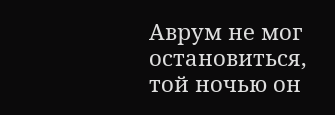Аврум не мог остановиться, той ночью он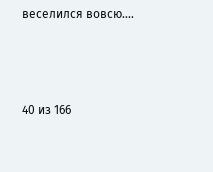веселился вовсю....



40 из 166